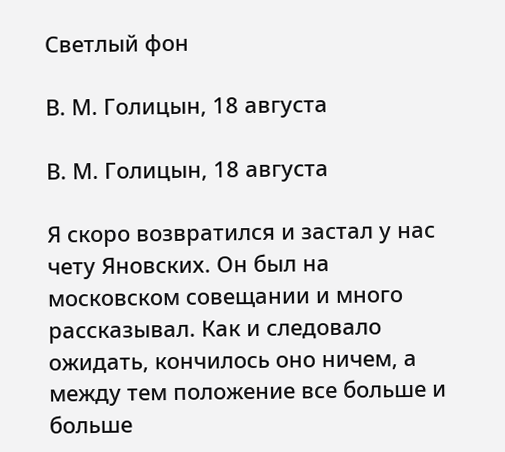Светлый фон

В. М. Голицын, 18 августа

В. М. Голицын, 18 августа

Я скоро возвратился и застал у нас чету Яновских. Он был на московском совещании и много рассказывал. Как и следовало ожидать, кончилось оно ничем, а между тем положение все больше и больше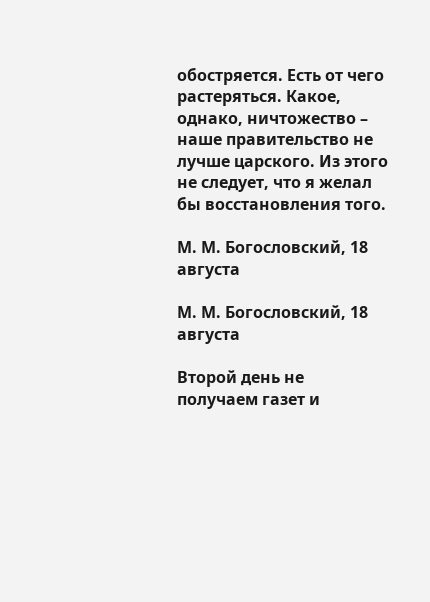обостряется. Есть от чего растеряться. Какое, однако, ничтожество – наше правительство не лучше царского. Из этого не следует, что я желал бы восстановления того.

М. М. Богословский, 18 августа

М. М. Богословский, 18 августа

Второй день не получаем газет и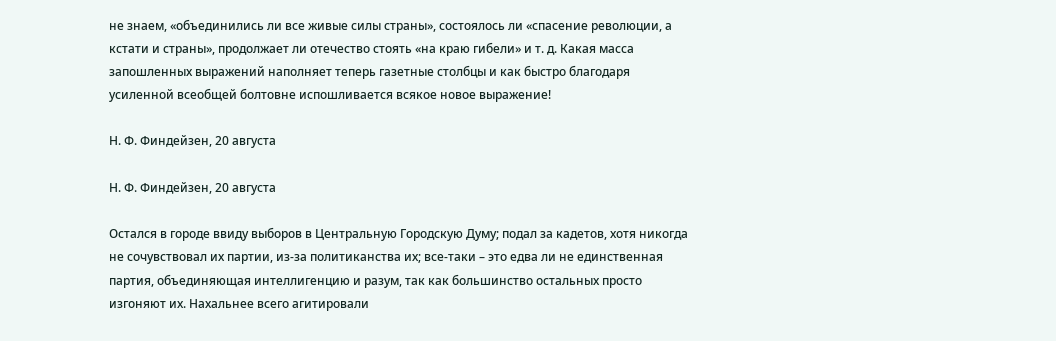не знаем, «объединились ли все живые силы страны», состоялось ли «спасение революции, а кстати и страны», продолжает ли отечество стоять «на краю гибели» и т. д. Какая масса запошленных выражений наполняет теперь газетные столбцы и как быстро благодаря усиленной всеобщей болтовне испошливается всякое новое выражение!

Н. Ф. Финдейзен, 20 августа

Н. Ф. Финдейзен, 20 августа

Остался в городе ввиду выборов в Центральную Городскую Думу; подал за кадетов, хотя никогда не сочувствовал их партии, из-за политиканства их; все-таки – это едва ли не единственная партия, объединяющая интеллигенцию и разум, так как большинство остальных просто изгоняют их. Нахальнее всего агитировали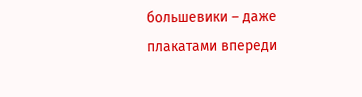большевики – даже плакатами впереди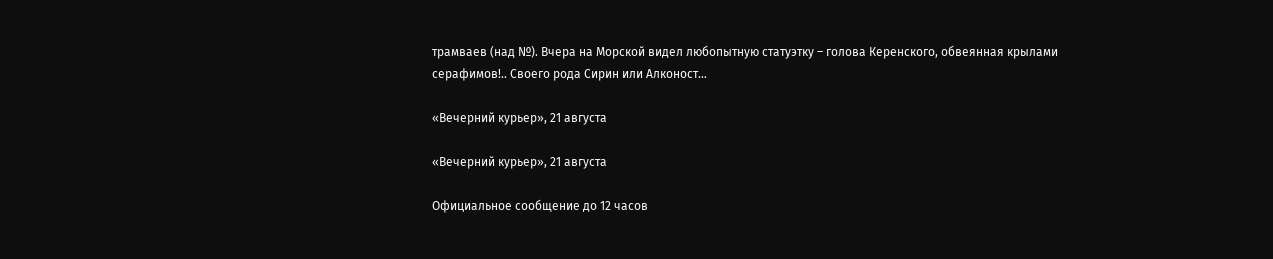трамваев (над №). Вчера на Морской видел любопытную статуэтку – голова Керенского, обвеянная крылами серафимов!.. Своего рода Сирин или Алконост…

«Вечерний курьер», 21 августа

«Вечерний курьер», 21 августа

Официальное сообщение до 12 часов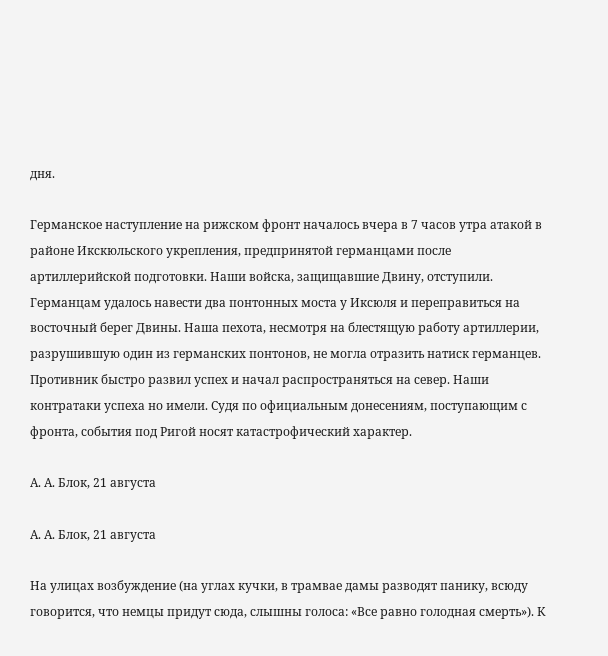дня.

Германское наступление на рижском фронт началось вчера в 7 часов утра атакой в районе Икскюльского укрепления, предпринятой германцами после артиллерийской подготовки. Наши войска, защищавшие Двину, отступили. Германцам удалось навести два понтонных моста у Иксюля и переправиться на восточный берег Двины. Наша пехота, несмотря на блестящую работу артиллерии, разрушившую один из германских понтонов, не могла отразить натиск германцев. Противник быстро развил успех и начал распространяться на север. Наши контратаки успеха но имели. Судя по официальным донесениям, поступающим с фронта, события под Ригой носят катастрофический характер.

А. А. Блок, 21 августа

А. А. Блок, 21 августа

На улицах возбуждение (на углах кучки, в трамвае дамы разводят панику, всюду говорится, что немцы придут сюда, слышны голоса: «Все равно голодная смерть»). К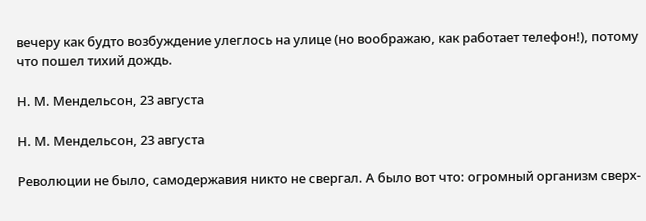вечеру как будто возбуждение улеглось на улице (но воображаю, как работает телефон!), потому что пошел тихий дождь.

Н. М. Мендельсон, 23 августа

Н. М. Мендельсон, 23 августа

Революции не было, самодержавия никто не свергал. А было вот что: огромный организм сверх-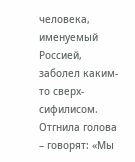человека, именуемый Россией, заболел каким-то сверх-сифилисом. Отгнила голова – говорят: «Мы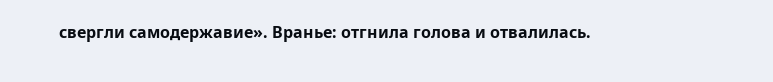свергли самодержавие». Вранье: отгнила голова и отвалилась.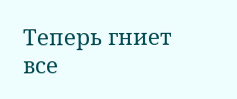Теперь гниет все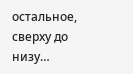остальное, сверху до низу…